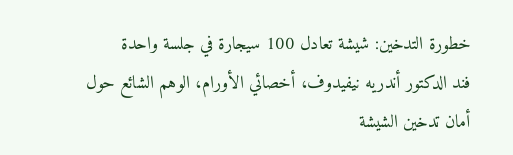خطورة التدخين: شيشة تعادل 100 سيجارة في جلسة واحدة
فند الدكتور أندريه نيفيدوف، أخصائي الأورام، الوهم الشائع حول أمان تدخين الشيشة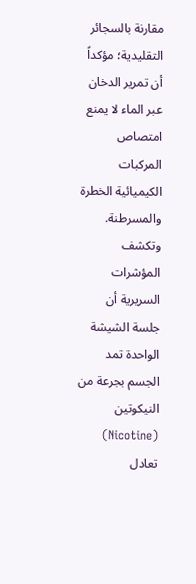مقارنة بالسجائر التقليدية؛ مؤكداً أن تمرير الدخان عبر الماء لا يمنع امتصاص المركبات الكيميائية الخطرة والمسرطنة. وتكشف المؤشرات السريرية أن جلسة الشيشة الواحدة تمد الجسم بجرعة من النيكوتين (Nicotine) تعادل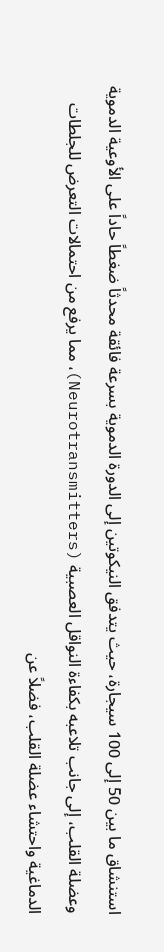استنشاق ما بين 50 إلى 100 سيجارة، حيث يتدفق النيكوتين إلى الدورة الدموية بسرعة فائقة محدثاً ضغطاً حاداً على الأوعية الدموية وعضلة القلب، إلى جانب تلاعبه بكفاءة النواقل العصبية (Neurotransmitters)، مما يرفع من احتمالات التعرض للجلطات الدماغية واحتشاء عضلة القلب، فضلاً عن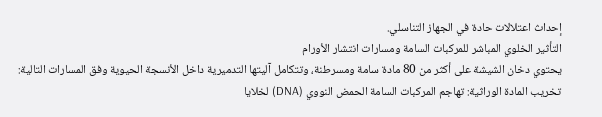إحداث اعتلالات حادة في الجهاز التناسلي.
التأثير الخلوي المباشر للمركبات السامة ومسارات انتشار الأورام
يحتوي دخان الشيشة على أكثر من 80 مادة سامة ومسرطنة، وتتكامل آليتها التدميرية داخل الأنسجة الحيوية وفق المسارات التالية:
تخريب المادة الوراثية: تهاجم المركبات السامة الحمض النووي (DNA) لخلايا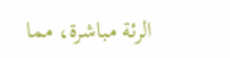الرئة مباشرة، مما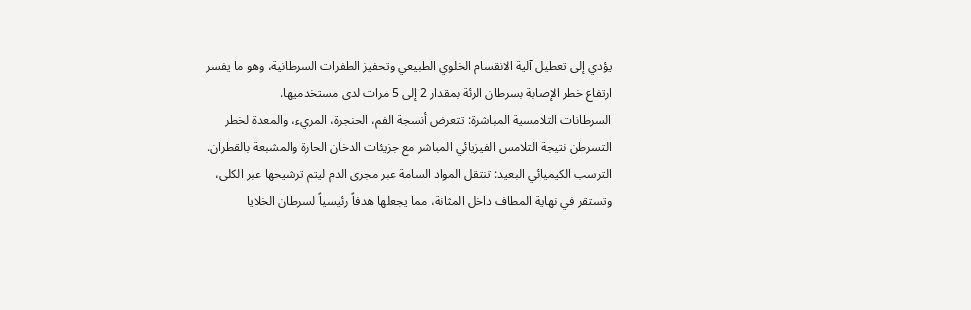يؤدي إلى تعطيل آلية الانقسام الخلوي الطبيعي وتحفيز الطفرات السرطانية، وهو ما يفسر ارتفاع خطر الإصابة بسرطان الرئة بمقدار 2 إلى 5 مرات لدى مستخدميها.
السرطانات التلامسية المباشرة: تتعرض أنسجة الفم، الحنجرة، المريء، والمعدة لخطر التسرطن نتيجة التلامس الفيزيائي المباشر مع جزيئات الدخان الحارة والمشبعة بالقطران.
الترسب الكيميائي البعيد: تنتقل المواد السامة عبر مجرى الدم ليتم ترشيحها عبر الكلى، وتستقر في نهاية المطاف داخل المثانة، مما يجعلها هدفاً رئيسياً لسرطان الخلايا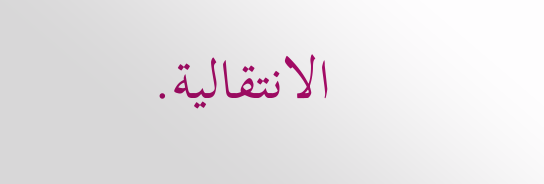الانتقالية.